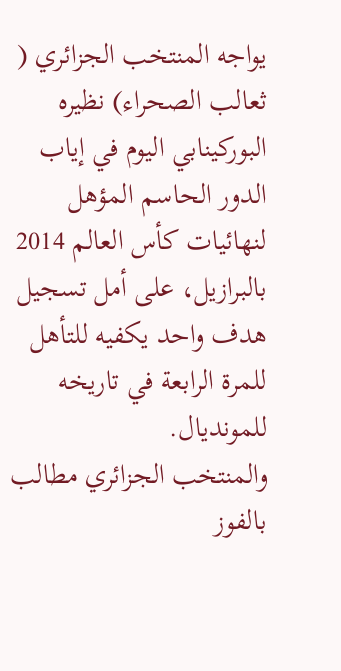يواجه المنتخب الجزائري ( ثعالب الصحراء) نظيره البوركينابي اليوم في إياب الدور الحاسم المؤهل لنهائيات كأس العالم 2014 بالبرازيل، على أمل تسجيل هدف واحد يكفيه للتأهل للمرة الرابعة في تاريخه للمونديال.
والمنتخب الجزائري مطالب بالفوز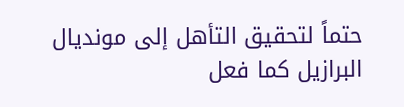حتماً لتحقيق التأهل إلى مونديال البرازيل كما فعل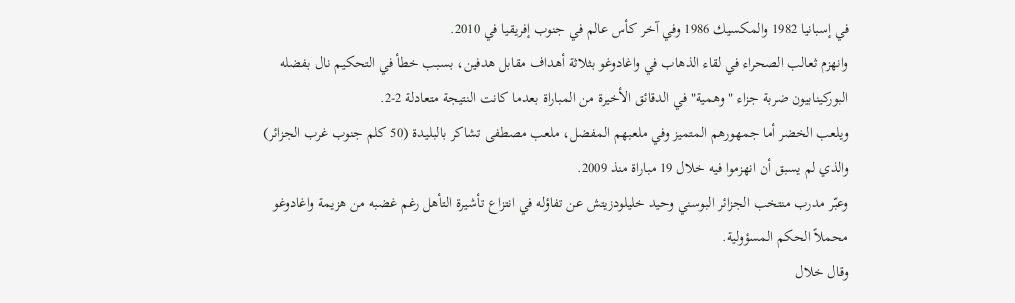في إسبانيا 1982 والمكسيك 1986 وفي آخر كأس عالم في جنوب إفريقيا في 2010.
وانهزم ثعالب الصحراء في لقاء الذهاب في واغادوغو بثلاثة أهداف مقابل هدفين، بسبب خطأ في التحكيم نال بفضله البوركينابيون ضربة جزاء "وهمية" في الدقائق الأخيرة من المباراة بعدما كانت النتيجة متعادلة 2-2.
ويلعب الخضر أما جمهورهم المتميز وفي ملعبهم المفضل، ملعب مصطفى تشاكر بالبليدة (50 كلم جنوب غرب الجزائر) والذي لم يسبق أن انهزموا فيه خلال 19 مباراة منذ 2009.
وعبّر مدرب منتخب الجزائر البوسني وحيد خليلودزيتش عن تفاؤله في انتزاع تأشيرة التأهل رغم غضبه من هزيمة واغادوغو محملاً الحكم المسؤولية.
وقال خلال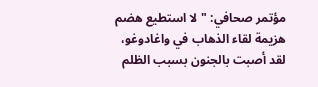مؤتمر صحافي: "لا استطيع هضم هزيمة لقاء الذهاب في واغادوغو، لقد أصبت بالجنون بسبب الظلم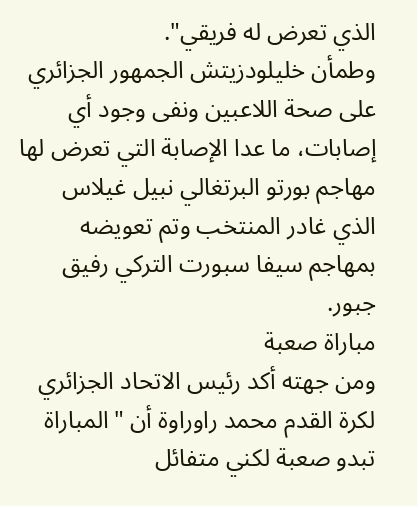الذي تعرض له فريقي".
وطمأن خليلودزيتش الجمهور الجزائري على صحة اللاعبين ونفى وجود أي إصابات، ما عدا الإصابة التي تعرض لها مهاجم بورتو البرتغالي نبيل غيلاس الذي غادر المنتخب وتم تعويضه بمهاجم سيفا سبورت التركي رفيق جبور.
مباراة صعبة
ومن جهته أكد رئيس الاتحاد الجزائري لكرة القدم محمد راوراوة أن "المباراة تبدو صعبة لكني متفائل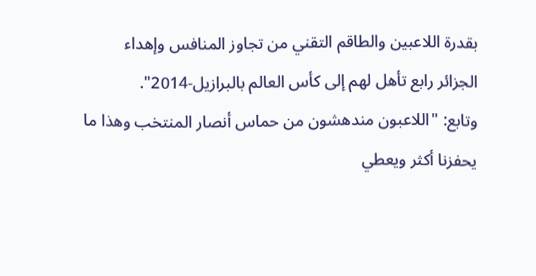بقدرة اللاعبين والطاقم التقني من تجاوز المنافس وإهداء الجزائر رابع تأهل لهم إلى كأس العالم بالبرازيل-2014".
وتابع: "اللاعبون مندهشون من حماس أنصار المنتخب وهذا ما يحفزنا أكثر ويعطي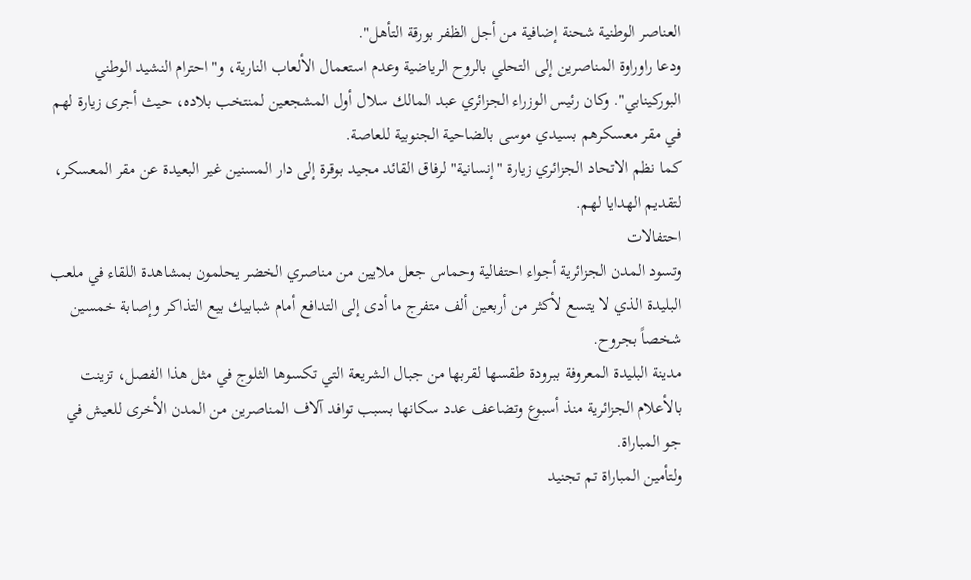العناصر الوطنية شحنة إضافية من أجل الظفر بورقة التأهل".
ودعا راوراوة المناصرين إلى التحلي بالروح الرياضية وعدم استعمال الألعاب النارية، و"احترام النشيد الوطني البوركينابي". وكان رئيس الوزراء الجزائري عبد المالك سلال أول المشجعين لمنتخب بلاده، حيث أجرى زيارة لهم في مقر معسكرهم بسيدي موسى بالضاحية الجنوبية للعاصة.
كما نظم الاتحاد الجزائري زيارة "إنسانية" لرفاق القائد مجيد بوقرة إلى دار المسنين غير البعيدة عن مقر المعسكر، لتقديم الهدايا لهم.
احتفالات
وتسود المدن الجزائرية أجواء احتفالية وحماس جعل ملايين من مناصري الخضر يحلمون بمشاهدة اللقاء في ملعب البليدة الذي لا يتسع لأكثر من أربعين ألف متفرج ما أدى إلى التدافع أمام شبابيك بيع التذاكر وإصابة خمسين شخصاً بجروح.
مدينة البليدة المعروفة ببرودة طقسها لقربها من جبال الشريعة التي تكسوها الثلوج في مثل هذا الفصل، تزينت بالأعلام الجزائرية منذ أسبوع وتضاعف عدد سكانها بسبب توافد آلاف المناصرين من المدن الأخرى للعيش في جو المباراة.
ولتأمين المباراة تم تجنيد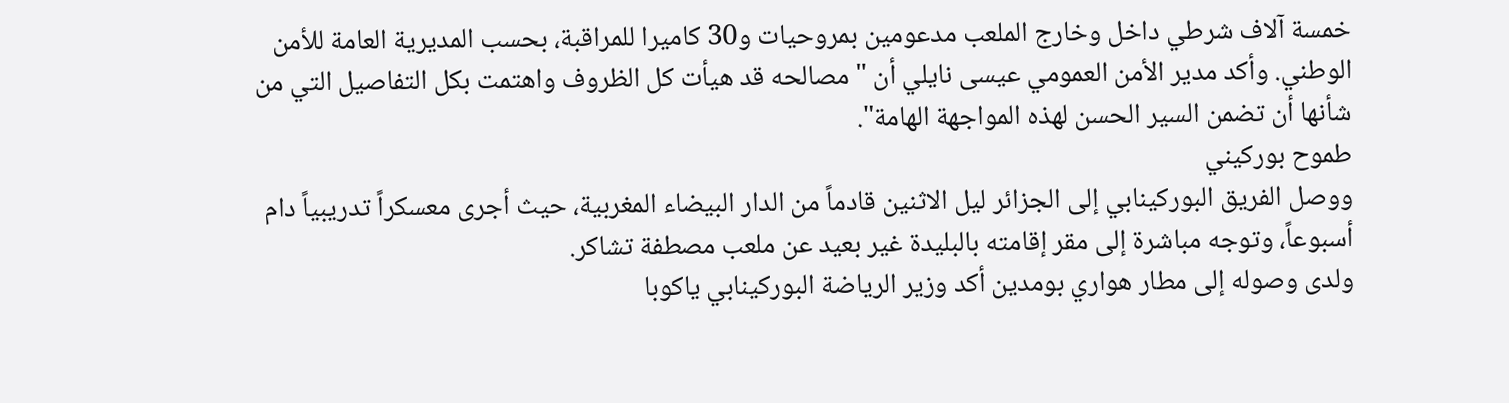خمسة آلاف شرطي داخل وخارج الملعب مدعومين بمروحيات و30 كاميرا للمراقبة، بحسب المديرية العامة للأمن الوطني. وأكد مدير الأمن العمومي عيسى نايلي أن "مصالحه قد هيأت كل الظروف واهتمت بكل التفاصيل التي من شأنها أن تضمن السير الحسن لهذه المواجهة الهامة".
طموح بوركيني
ووصل الفريق البوركينابي إلى الجزائر ليل الاثنين قادماً من الدار البيضاء المغربية، حيث أجرى معسكراً تدريبياً دام أسبوعاً، وتوجه مباشرة إلى مقر إقامته بالبليدة غير بعيد عن ملعب مصطفة تشاكر.
ولدى وصوله إلى مطار هواري بومدين أكد وزير الرياضة البوركينابي ياكوبا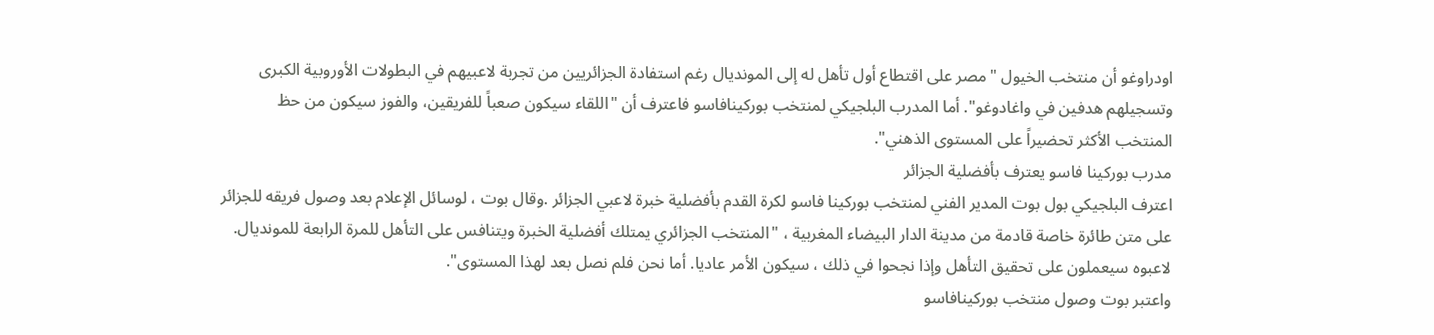اودراوغو أن منتخب الخيول "مصر على اقتطاع أول تأهل له إلى المونديال رغم استفادة الجزائريين من تجربة لاعبيهم في البطولات الأوروبية الكبرى وتسجيلهم هدفين في واغادوغو". أما المدرب البلجيكي لمنتخب بوركينافاسو فاعترف أن "اللقاء سيكون صعباً للفريقين، والفوز سيكون من حظ المنتخب الأكثر تحضيراً على المستوى الذهني".
مدرب بوركينا فاسو يعترف بأفضلية الجزائر
اعترف البلجيكي بول بوت المدير الفني لمنتخب بوركينا فاسو لكرة القدم بأفضلية خبرة لاعبي الجزائر .وقال بوت ، لوسائل الإعلام بعد وصول فريقه للجزائر على متن طائرة خاصة قادمة من مدينة الدار البيضاء المغربية ، "المنتخب الجزائري يمتلك أفضلية الخبرة ويتنافس على التأهل للمرة الرابعة للمونديال. لاعبوه سيعملون على تحقيق التأهل وإذا نجحوا في ذلك ، سيكون الأمر عاديا. أما نحن فلم نصل بعد لهذا المستوى".
واعتبر بوت وصول منتخب بوركينافاسو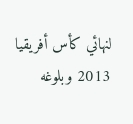لنهائي كأس أفريقيا 2013 وبلوغه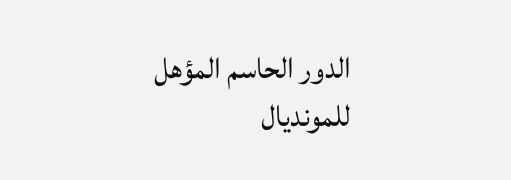الدور الحاسم المؤهل للمونديال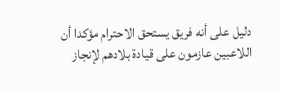دليل على أنه فريق يستحق الاحترام مؤكدا أن اللاعبين عازمون على قيادة بلادهم لإنجاز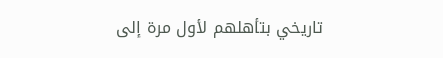تاريخي بتأهلهم لأول مرة إلى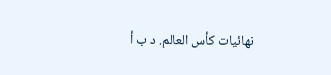نهائيات كأس العالم. د ب أ